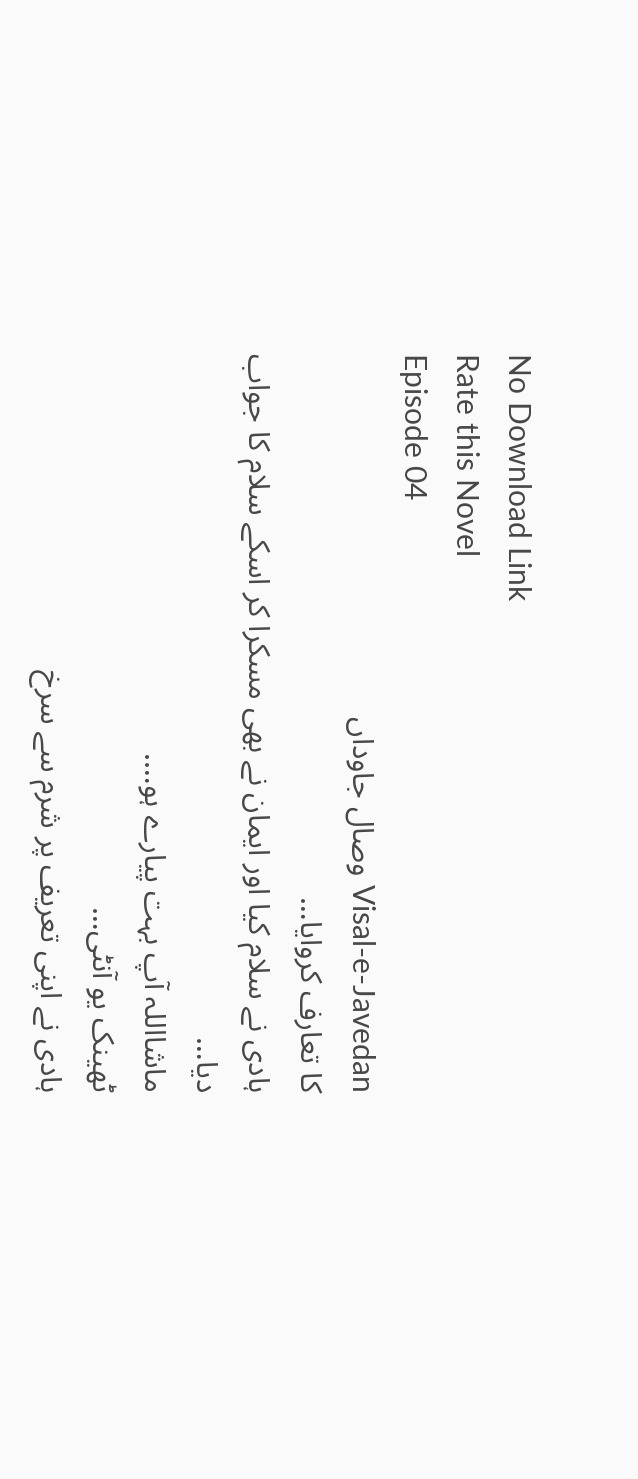No Download Link
Rate this Novel
Episode 04
Visal-e-Javedan وصال جاوداں
کا تعارف کروایا…
ہادی نے سلام کیا اور ایمان نے بھی مسکرا کر اسکے سلام کا جواب دیا…
ماشااللہ آپ بہت پیارے ہو….
ٹھینک یو آنٹی…
ہادی نے اپنی تعریف پر شرم سے سرخ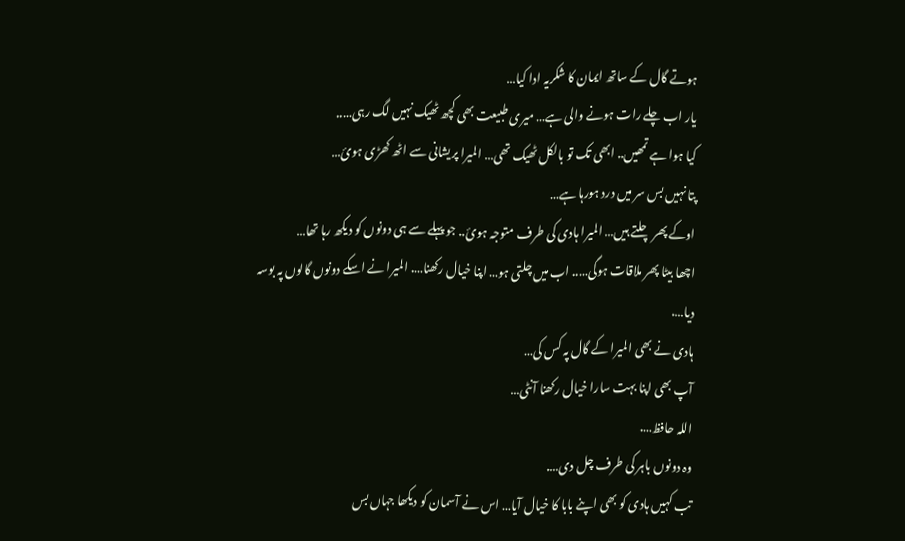ہوتے گال کے ساتھ ایمان کا شکریہ ادا کیا…
یار اب چلے رات ہونے والی ہے… میری طبیعت بھی کچھ ٹھیک نہیں لگ رہی…..
کیا ہوا ہے تمھیں.. ابھی تک تو بالکل ٹھیک تھی… المیرا پریشانی سے اٹھ کھڑی ہوئ…
پتا نہیں بس سر میں درد ہورہا ہے…
اوکے پھر چلتے ہیں… المیرا ہادی کی طرف متوجہ ہوئ.. جو پہلے سے ہی دونوں کو دیکھ رہا تھا…
اچھا بیٹا پھر ملاقات ہوگی….. اب میں چلتی ہو… اپنا خیال رکھنا…. المیرا نے اسکے دونوں گالوں پہ بوسہ دیا….
ہادی نے بھی المیرا کے گال پہ کس کی…
آپ بھی اپنا بہت سارا خیال رکھنا آنٹی…
اللہ حافظ….
وہ دونوں باہر کی طرف چل دی….
تب کہیں ہادی کو بھی اپنے بابا کا خیال آیا… اس نے آسمان کو دیکھا جہاں بس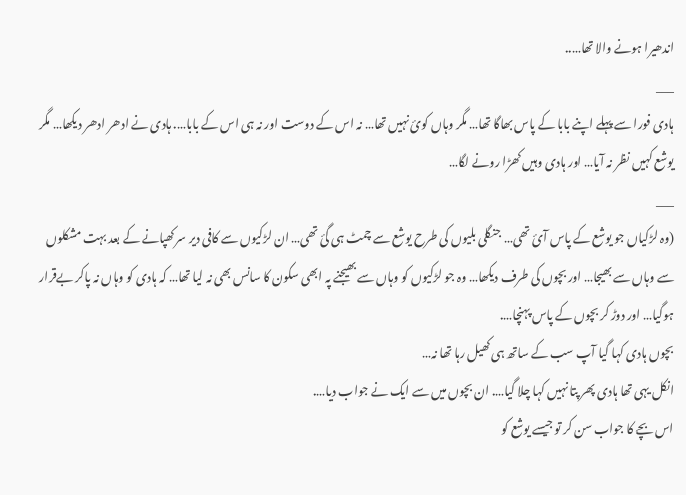اندھیرا ہونے والا تھا…..
___
ہادی فورا سے پہلے اپنے بابا کے پاس بھاگا تھا… مگر وہاں کوئ نہیں تھا… نہ اس کے دوست اور نہ ہی اس کے بابا…. ہادی نے ادھر ادھر دیکھا… مگر یوشع کہیں نظر نہ آیا… اور ہادی وہیں کھڑا رونے لگا…
___
(وہ لڑکیاں جو یوشع کے پاس آئ تھی… جنگلی بلیوں کی طرح یوشع سے چمٹ ہی گئ تھی… ان لڑکیوں سے کافی دیر سر کھپانے کے بعد بہت مشکلوں سے وہاں سے بھیجا… اور بچوں کی طرف دیکھا… وہ جو لڑکیوں کو وہاں سے بھیجنے پہ ابھی سکون کا سانس بھی نہ لیا تھا… کہ ہادی کو وہاں نہ پاکر بےقرار ہوگیا… اور دوڑ کر بچوں کے پاس پہنچا….
بچوں ہادی کہا گیا آپ سب کے ساتھ ہی کھیل رہا تھا نہ…
انکل یہی تھا ہادی پھر پتا نہیں کہا چلا گیا…. ان بچوں میں سے ایک نے جواب دیا….
اس بچے کا جواب سن کر تو جیسے یوشع کو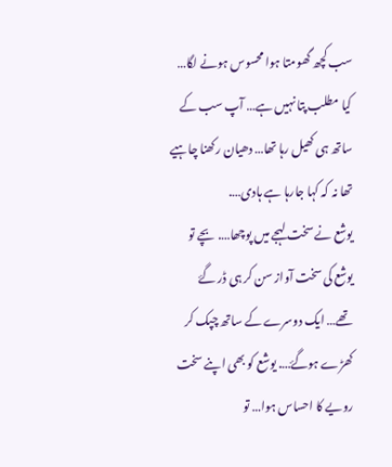سب کچھ گھومتا ہوا محسوس ہونے لگا…
کیا مطلب پتا نہیں ہے… آپ سب کے ساتھ ہی کھیل رہا تھا… دھیان رکھنا چاہیے تھا نہ کہ کہا جارہا ہے ہادی….
یوشع نے سخت لہجے میں پوچھا…. بچے تو یوشع کی سخت آواز سن کر ہی ڈر گۓ تھے… ایک دوسرے کے ساتھ چپک کر کھڑے ہوگۓ…. یوشع کو بھی اپنے سخت رویے کا احساس ہوا… تو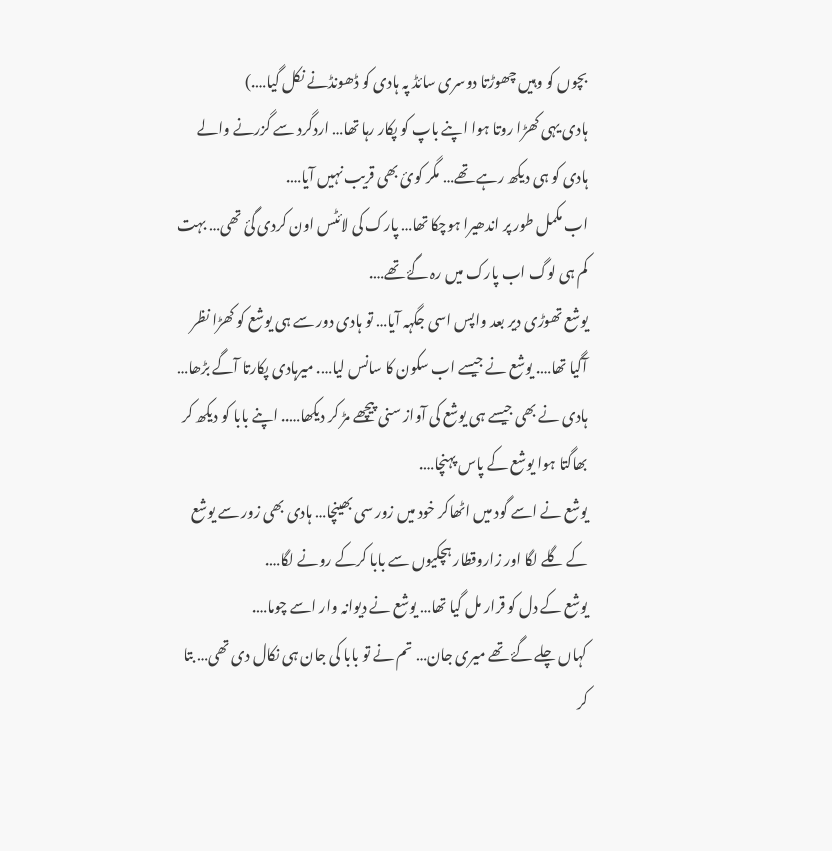بچوں کو وہیں چھوڑتا دوسری سائڈ پہ ہادی کو ڈھونڈنے نکل گیا….)
ہادی یہی کھڑا روتا ہوا اپنے باپ کو پکار رہا تھا… اردگرد سے گزرنے والے ہادی کو ہی دیکھ رہے تھے… مگر کوئ بھی قریب نہیں آیا….
اب مکمل طور پر اندھیرا ہوچکا تھا… پارک کی لائٹس اون کردی گئ تھی… بہت کم ہی لوگ اب پارک میں رہ گۓ تھے….
یوشع تھوڑی دیر بعد واپس اسی جگہہ آیا… تو ہادی دور سے ہی یوشع کو کھڑا نظر آگیا تھا…. یوشع نے جیسے اب سکون کا سانس لیا…. میرہادی پکارتا آگے بڑھا… ہادی نے بھی جیسے ہی یوشع کی آواز سنی پیچھے مڑ کر دیکھا….. اپنے بابا کو دیکھ کر بھاگتا ہوا یوشع کے پاس پہنچا….
یوشع نے اسے گود میں اٹھاکر خود میں زور سی بھینچا… ہادی بھی زور سے یوشع کے گلے لگا اور زاروقطار ہچکیوں سے بابا کرکے رونے لگا….
یوشع کے دل کو قرار مل گیا تھا… یوشع نے دیوانہ وار اسے چوما….
کہاں چلے گۓ تھے میری جان… تم نے تو بابا کی جان ہی نکال دی تھی… بتا کر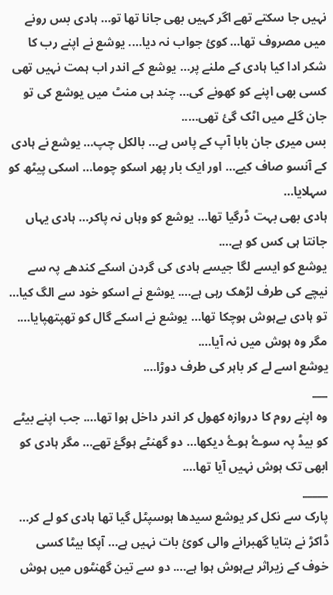نہیں جا سکتے تھے اگر کہیں بھی جانا تھا تو… ہادی بس رونے میں مصروف تھا… کوئ جواب نہ دیا…. یوشع نے اپنے رب کا شکر ادا کیا ہادی کے ملنے پر… یوشع کے اندر اب ہمت نہیں تھی کسی بھی اپنے کو کھونے کی… چند ہی منٹ میں یوشع کی تو جان گلے میں اٹک گئ تھی…..
بس میری جان بابا آپ کے پاس ہے… بالکل چپ… یوشع نے ہادی کے آنسو صاف کیے… اور ایک بار پھر اسکو چوما… اسکی پیٹھ کو سہلایا…
ہادی بھی بہت ڈرگیا تھا… یوشع کو وہاں نہ پاکر… ہادی یہاں جانتا ہی کس کو ہے….
یوشع کو ایسے لگا جیسے ہادی کی گردن اسکے کندھے پہ سے نیچے کی طرف لڑھک رہی ہے…. یوشع نے اسکو خود سے الگ کیا… تو ہادی بےہوش ہوچکا تھا… یوشع نے اسکے گال کو تھپتھپایا…. مگر وہ ہوش میں نہ آیا….
یوشع اسے لے کر باہر کی طرف دوڑا….
___
وہ اپنے روم کا دروازہ کھول کر اندر داخل ہوا تھا…. جب اپنے بیٹے کو بیڈ پہ سوۓ ہوۓ دیکھا… دو گھنٹے ہوگۓ تھے… مگر ہادی کو ابھی تک ہوش نہیں آیا تھا….
_____
پارک سے نکل کر یوشع سیدھا ہوسپٹل گیا تھا ہادی کو لے کر… ڈاکڑ نے بتایا گھبرانے والی کوئ بات نہیں ہے… آپکا بیٹا کسی خوف کے زیراثر بےہوش ہوا ہے…. دو سے تین گھنٹوں میں ہوش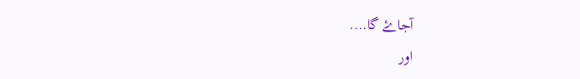آجاۓ گا….
اور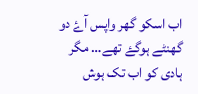اب اسکو گھر واپس آۓ دو گھنٹے ہوگۓ تھے… مگر ہادی کو اب تک ہوش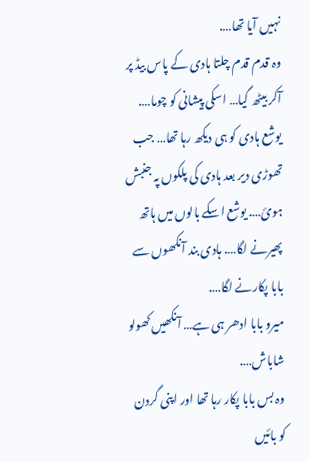نہیں آیا تھا….
وہ قدم قدم چلتا ہادی کے پاس بیڈ پر آکر بیٹھ گیا… اسکی پیشانی کو چوما…. یوشع ہادی کو ہی دیکھ رہا تھا… جب تھوڑی دیر بعد ہادی کی پلکوں پہ جنبش ہوئ…. یوشع اسکے بالوں میں ہاتھ پھیرنے لگا…. ہادی بند آنکھوں سے بابا پکارنے لگا….
میرو بابا ادھر ہی ہے… آنکھیں کھولو شاباش….
وہ بس بابا پکار رہا تھا اور اپنی گردن کو بائیں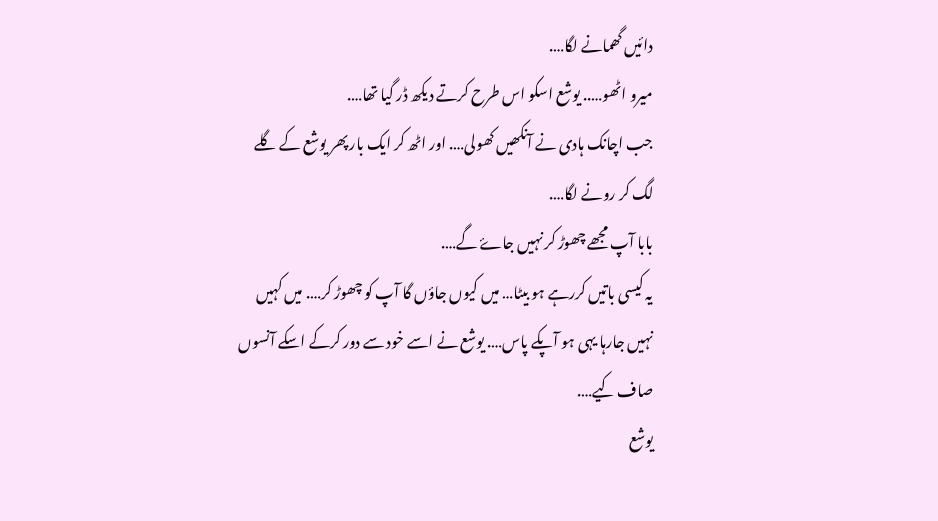دائیں گھمانے لگا….
میرو اٹھو….. یوشع اسکو اس طرح کرتے دیکھ ڈر گیا تھا….
جب اچانک ہادی نے آنکھیں کھولی…. اور اٹھ کر ایک بار پھر یوشع کے گلے لگ کر رونے لگا….
بابا آپ مجھے چھوڑ کر نہیں جاۓ گے….
یہ کیسی باتیں کررہے ہو بیٹا… میں کیوں جاؤں گا آپ کو چھوڑ کر…. میں کہیں نہیں جارہا یہی ہو آپکے پاس…. یوشع نے اسے خود سے دور کرکے اسکے آنسوں صاف کیے….
یوشع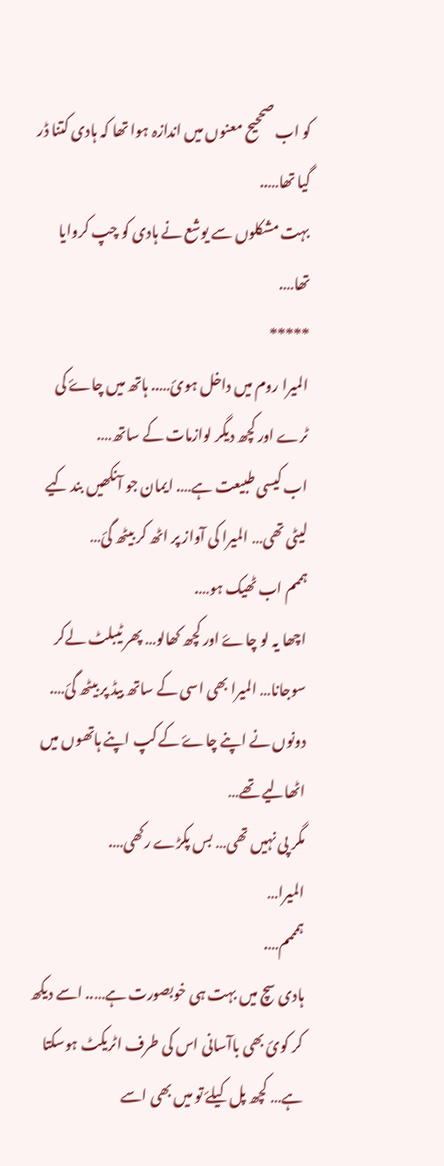کو اب صححیح معنوں میں اندازہ ہوا تھا کہ ہادی کتنا ڈر گیا تھا…..
بہت مشکلوں سے یوشع نے ہادی کو چپ کروایا تھا….
*****
المیرا روم میں داخل ہوئ….. ہاتھ میں چاۓ کی ٹرے اور کچھ دیگر لوازمات کے ساتھ….
اب کیسی طبیعت ہے…. ایمان جو آنکھیں بند کیے لیٹی تھی… المیرا کی آواز پر اٹھ کر بیٹھ گئ…
ہممم اب ٹھیک ہو….
اچھا یہ لو چاۓ اور کچھ کھالو… پھر ٹیبلٹ لےکر سوجانا… المیرا بھی اسی کے ساتھ بیڈ پر بیٹھ گئ….
دونوں نے اپنے چاۓ کے کپ اپنے ہاتھوں میں اٹھالیے تھے…
مگر پی نہیں تھی… بس پکڑے رکھی….
المیرا…
ہمممم….
ہادی سچ میں بہت ہی خوبصورت ہے….. اسے دیکھ کر کوئ بھی باآسانی اس کی طرف اٹریکٹ ہوسکتا ہے… کچھ پل کیلۓ تو میں بھی اسے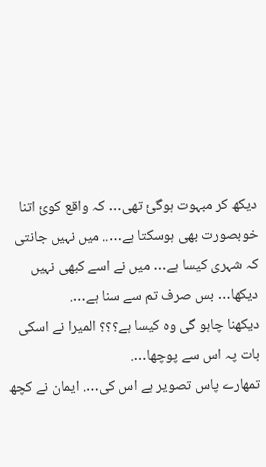دیکھ کر مبہوت ہوگئ تھی… کہ واقع کوئ اتنا خوبصورت بھی ہوسکتا ہے….. میں نہیں جانتی کہ شہری کیسا ہے… میں نے اسے کبھی نہیں دیکھا… بس صرف تم سے سنا ہے….
دیکھنا چاہو گی وہ کیسا ہے؟؟؟ المیرا نے اسکی بات پہ اس سے پوچھا….
تمھارے پاس تصویر ہے اس کی…. ایمان نے کچھ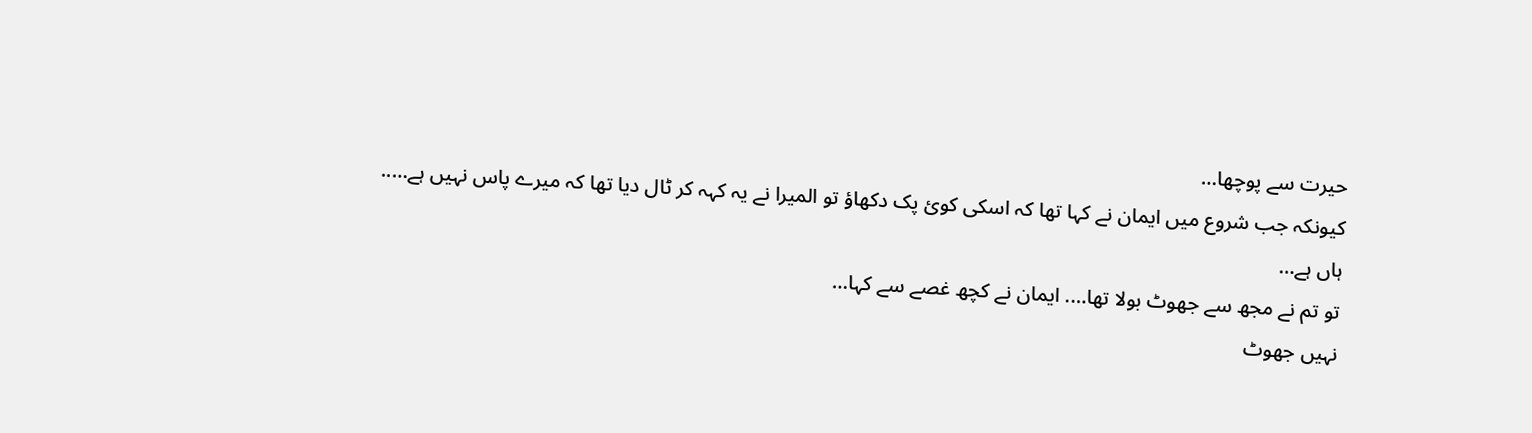حیرت سے پوچھا…
کیونکہ جب شروع میں ایمان نے کہا تھا کہ اسکی کوئ پک دکھاؤ تو المیرا نے یہ کہہ کر ٹال دیا تھا کہ میرے پاس نہیں ہے…..
ہاں ہے…
تو تم نے مجھ سے جھوٹ بولا تھا…. ایمان نے کچھ غصے سے کہا…
نہیں جھوٹ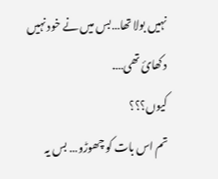نہیں بولا تھا…بس میں نے خود نہیں دکھائ تھی….
کیوں؟؟؟
تم اس بات کو چھوڑو… بس یہ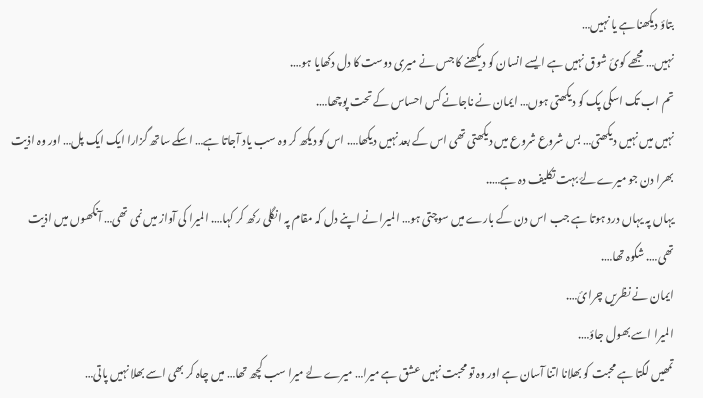بتاؤ دیکھنا ہے یا نہیں…
نہیں… مجھے کوئ شوق نہیں ہے ایسے انسان کو دیکھنے کا جس نے میری دوست کا دل دکھایا ہو….
تم اب تک اسکی پک کو دیکھتی ہوں… ایمان نے ناجانے کس احساس کے تحت پوچھا….
نہیں میں نہیں دیکھتی… بس شروع شروع میں دیکھتی تھی اس کے بعد نہیں دیکھا…. اس کو دیکھ کر وہ سب یاد آجاتا ہے… اسکے ساتھ گزارا ایک ایک پل… اور وہ اذیت بھرا دن جو میرے لۓ بہت تکلیف دہ ہے…..
یہاں پہ یہاں درد ہوتا ہے جب اس دن کے بارے میں سوچتی ہو… المیرا نے اپنے دل کہ مقام پہ انگلی رکھ کر کہا…. المیرا کی آواز میں نمی تھی… آنکھوں میں اذیت تھی…. شکوہ تھا….
ایمان نے نظریں چرائ….
المیرا اسے بھول جاؤ….
تمھیں لگتا ہے محبت کو بھلانا اتنا آسان ہے اور وہ تو محبت نہیں عشق ہے میرا… میرے لۓ میرا سب کچھ تھا… میں چاہ کر بھی اسے بھلا نہیں پاتی…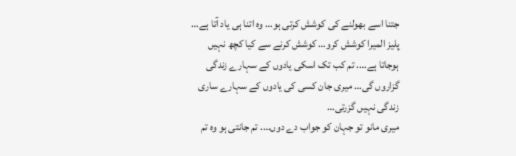جتنا اسے بھولنے کی کوشش کرتی ہو… وہ اتنا ہی یاد آتا ہے…
پلیز المیرا کوشش کرو… کوشش کرنے سے کیا کچھ نہیں ہوجاتا ہے…. تم کب تک اسکی یادوں کے سہارے زندگی گزاروں گی… میری جان کسی کی یادوں کے سہارے ساری زندگی نہیں گزرتی…
میری مانو تو جہان کو جواب دے دوں…. تم جانتی ہو وہ تم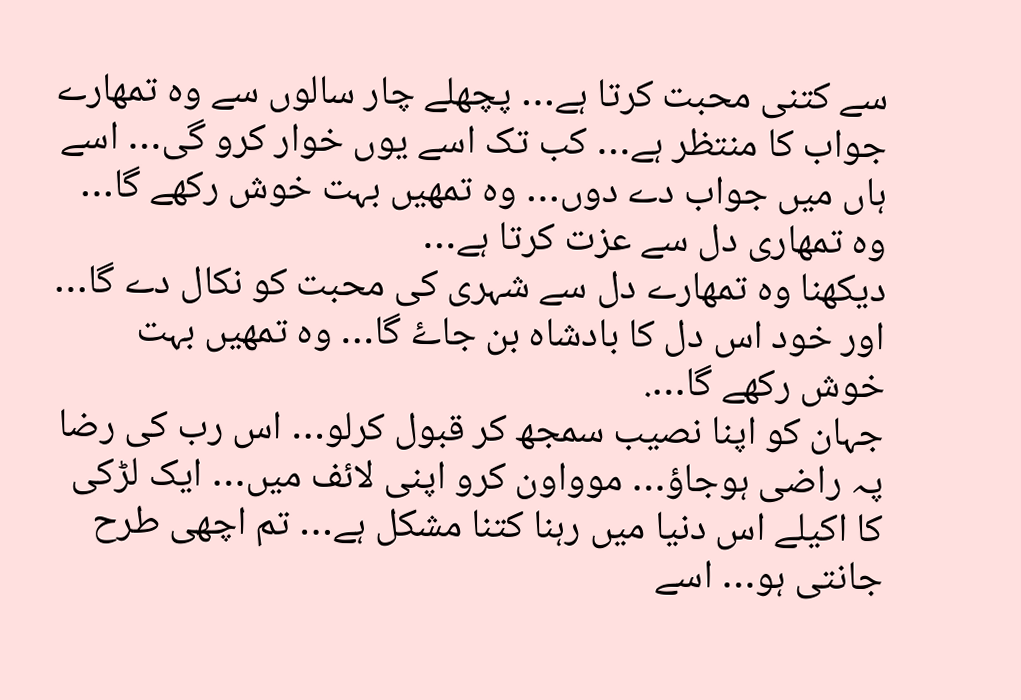سے کتنی محبت کرتا ہے… پچھلے چار سالوں سے وہ تمھارے جواب کا منتظر ہے… کب تک اسے یوں خوار کرو گی… اسے ہاں میں جواب دے دوں… وہ تمھیں بہت خوش رکھے گا… وہ تمھاری دل سے عزت کرتا ہے…
دیکھنا وہ تمھارے دل سے شہری کی محبت کو نکال دے گا… اور خود اس دل کا بادشاہ بن جاۓ گا… وہ تمھیں بہت خوش رکھے گا….
جہان کو اپنا نصیب سمجھ کر قبول کرلو… اس رب کی رضا پہ راضی ہوجاؤ… موواون کرو اپنی لائف میں… ایک لڑکی کا اکیلے اس دنیا میں رہنا کتنا مشکل ہے… تم اچھی طرح جانتی ہو… اسے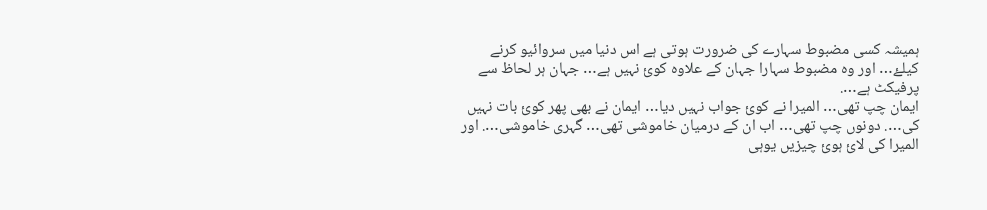ہمیشہ کسی مضبوط سہارے کی ضرورت ہوتی ہے اس دنیا میں سروائیو کرنے کیلۓ… اور وہ مضبوط سہارا جہان کے علاوہ کوئ نہیں ہے… جہان ہر لحاظ سے پرفیکٹ ہے….
ایمان چپ تھی… المیرا نے کوئ جواب نہیں دیا… ایمان نے بھی پھر کوئ بات نہیں کی…. دونوں چپ تھی… اب ان کے درمیان خاموشی تھی… گہری خاموشی…. اور المیرا کی لائ ہوئ چیزیں یوہی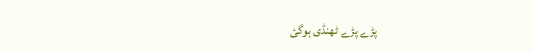پڑے پڑے ٹھنڈی ہوگئ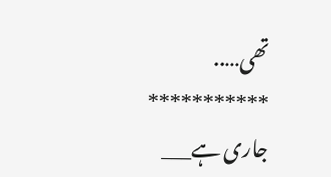تھی…..
***********
جاری ہے___